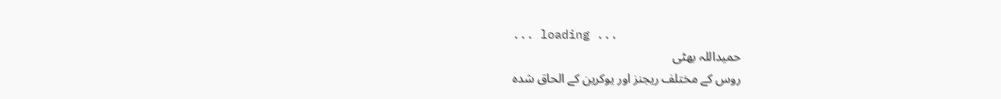... loading ...
حمیداللہ بھٹی
روس کے مختلف ریجنز اور یوکرین کے الحاق شدہ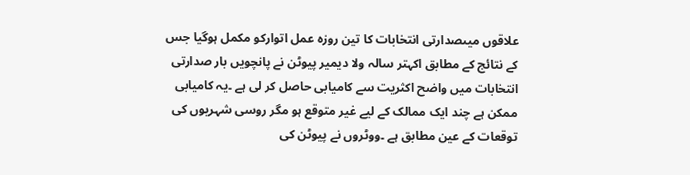علاقوں میںصدارتی انتخابات کا تین روزہ عمل اتوارکو مکمل ہوگیا جس کے نتائج کے مطابق اکہتر سالہ ولا دیمیر پیوٹن نے پانچویں بار صدارتی انتخابات میں واضح اکثریت سے کامیابی حاصل کر لی ہے ۔یہ کامیابی ممکن ہے چند ایک ممالک کے لیے غیر متوقع ہو مگر روسی شہریوں کی توقعات کے عین مطابق ہے ۔ووٹروں نے پیوٹن کی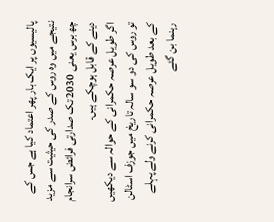پالیسیوں پر ایک بار پھر اعتماد کیا ہے جس کے نتیجے میں وہ روس کے صدر کی حیثیت سے مزید چھ برس یعنی 2030 تک صدارتی فرائض سرانجام دینے کے قابل ہوچکے ہیں۔
اگر طویل عرصہ حکمرانی کے حوالہ سے دیکھیں تو روس کی دو سو سالہ تاریخ میں جوزف اسٹالن کے بعد طویل عرصہ حکمرانی کرنے ولے پہلے رہنما بن گئے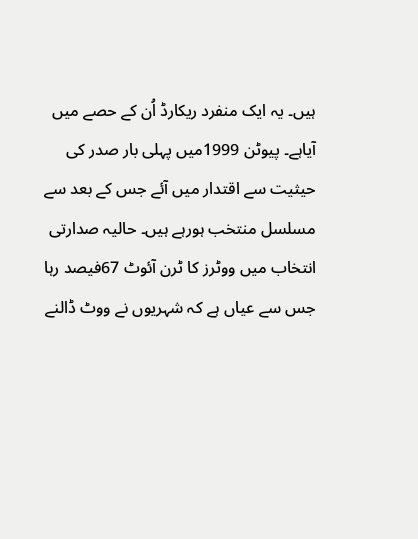ہیں۔ یہ ایک منفرد ریکارڈ اُن کے حصے میں آیاہے۔ پیوٹن 1999میں پہلی بار صدر کی حیثیت سے اقتدار میں آئے جس کے بعد سے مسلسل منتخب ہورہے ہیں۔ حالیہ صدارتی انتخاب میں ووٹرز کا ٹرن آئوٹ 67فیصد رہا جس سے عیاں ہے کہ شہریوں نے ووٹ ڈالنے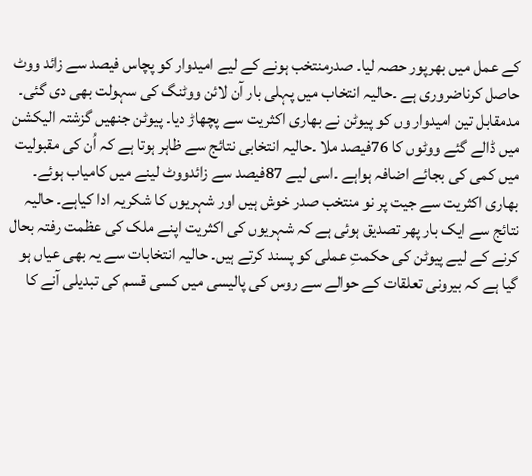کے عمل میں بھرپور حصہ لیا۔ صدرمنتخب ہونے کے لیے امیدوار کو پچاس فیصد سے زائد ووٹ حاصل کرناضروری ہے ۔حالیہ انتخاب میں پہلی بار آن لائن ووٹنگ کی سہولت بھی دی گئی۔ مدمقابل تین امیدوار وں کو پیوٹن نے بھاری اکثریت سے پچھاڑ دیا۔ پیوٹن جنھیں گزشتہ الیکشن میں ڈالے گئے ووٹوں کا 76فیصد ملا ۔حالیہ انتخابی نتائج سے ظاہر ہوتا ہے کہ اُن کی مقبولیت میں کمی کی بجائے اضافہ ہواہے ۔اسی لیے 87فیصد سے زائدووٹ لینے میں کامیاب ہوئے۔ بھاری اکثریت سے جیت پر نو منتخب صدر خوش ہیں اور شہریوں کا شکریہ ادا کیاہے۔ حالیہ نتائج سے ایک بار پھر تصدیق ہوئی ہے کہ شہریوں کی اکثریت اپنے ملک کی عظمت رفتہ بحال کرنے کے لیے پیوٹن کی حکمتِ عملی کو پسند کرتے ہیں۔ حالیہ انتخابات سے یہ بھی عیاں ہو گیا ہے کہ بیرونی تعلقات کے حوالے سے روس کی پالیسی میں کسی قسم کی تبدیلی آنے کا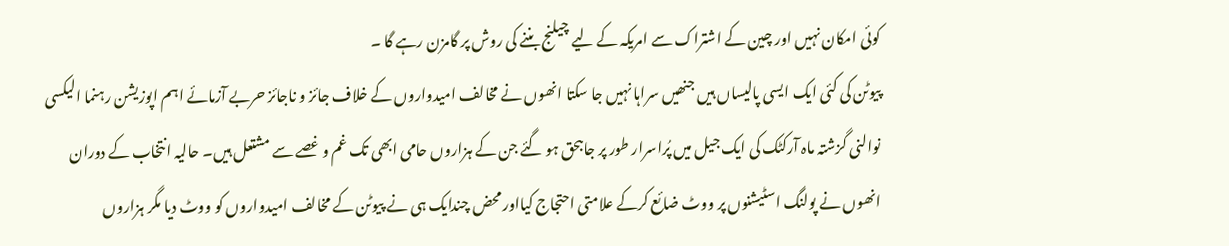کوئی امکان نہیں اور چین کے اشتراک سے امریکہ کے لیے چیلنج بننے کی روش پر گامزن رہے گا ۔
پیوٹن کی کئی ایک ایسی پالیساں ہیں جنھیں سراہا نہیں جا سکتا انھوں نے مخالف امیدواروں کے خلاف جائز و ناجائز حربے آزمائے اہم اپوزیشن رہنما الیکسی نوالنی گزشتہ ماہ آرکٹک کی ایک جیل میں پُراسرار طور پر جاںبحق ہو گئے جن کے ہزاروں حامی ابھی تک غم و غصے سے مشتعل ہیں۔ حالیہ انتخاب کے دوران انھوں نے پولنگ اسٹیشنوں پر ووٹ ضائع کرکے علامتی احتجاج کیااور محض چندایک ہی نے پیوٹن کے مخالف امیدواروں کو ووٹ دیا مگر ہزاروں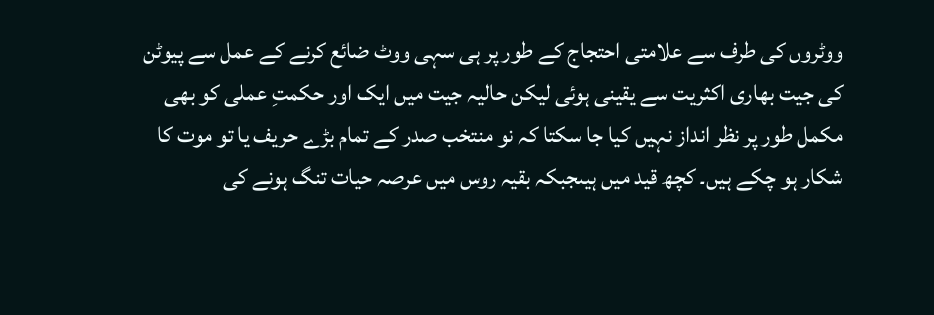ووٹروں کی طرف سے علامتی احتجاج کے طور پر ہی سہی ووٹ ضائع کرنے کے عمل سے پیوٹن کی جیت بھاری اکثریت سے یقینی ہوئی لیکن حالیہ جیت میں ایک اور حکمتِ عملی کو بھی مکمل طور پر نظر انداز نہیں کیا جا سکتا کہ نو منتخب صدر کے تمام بڑے حریف یا تو موت کا شکار ہو چکے ہیں۔ کچھ قید میں ہیںجبکہ بقیہ روس میں عرصہ حیات تنگ ہونے کی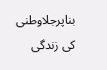بناپرجلاوطنی کی زندگی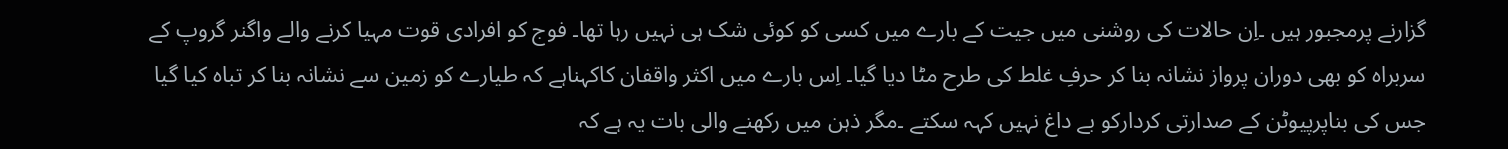گزارنے پرمجبور ہیں ۔اِن حالات کی روشنی میں جیت کے بارے میں کسی کو کوئی شک ہی نہیں رہا تھا۔ فوج کو افرادی قوت مہیا کرنے والے واگنر گروپ کے سربراہ کو بھی دوران پرواز نشانہ بنا کر حرفِ غلط کی طرح مٹا دیا گیا۔ اِس بارے میں اکثر واقفان کاکہناہے کہ طیارے کو زمین سے نشانہ بنا کر تباہ کیا گیا جس کی بناپرپیوٹن کے صدارتی کردارکو بے داغ نہیں کہہ سکتے ۔مگر ذہن میں رکھنے والی بات یہ ہے کہ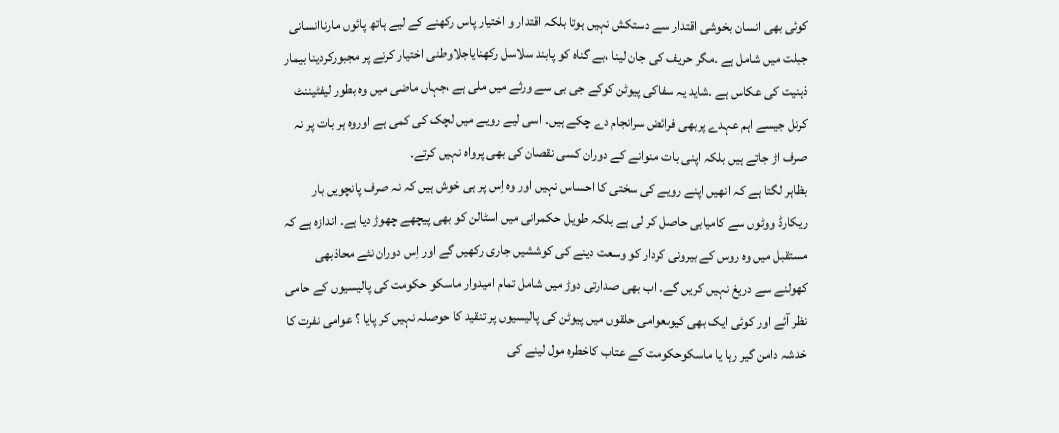کوئی بھی انسان بخوشی اقتدار سے دستکش نہیں ہوتا بلکہ اقتدار و اختیار پاس رکھنے کے لیے ہاتھ پائوں مارناانسانی جبلت میں شامل ہے ۔مگر حریف کی جان لینا ،بے گناہ کو پابند سلاسل رکھنایاجلاوطنی اختیار کرنے پر مجبورکردینا بیمار ذہنیت کی عکاس ہے ۔شاید یہ سفاکی پیوٹن کوکے جی بی سے ورثے میں ملی ہے ،جہاں ماضی میں وہ بطور لیفٹیننٹ کرنل جیسے اہم عہدے پربھی فرائض سرانجام دے چکے ہیں۔ اسی لیے رویے میں لچک کی کمی ہے اوروہ ہر بات پر نہ صرف اڑ جاتے ہیں بلکہ اپنی بات منوانے کے دوران کسی نقصان کی بھی پرواہ نہیں کرتے۔
بظاہر لگتا ہے کہ انھیں اپنے رویے کی سختی کا احساس نہیں اور وہ اِس پر ہی خوش ہیں کہ نہ صرف پانچویں بار ریکارڈ ووٹوں سے کامیابی حاصل کر لی ہے بلکہ طویل حکمرانی میں اسٹالن کو بھی پیچھے چھوڑ دیا ہے۔ اندازہ ہے کہ مستقبل میں وہ روس کے بیرونی کردار کو وسعت دینے کی کوششیں جاری رکھیں گے اور اِس دوران نئے محاذبھی کھولنے سے دریغ نہیں کریں گے۔ اب بھی صدارتی دوڑ میں شامل تمام امیدوار ماسکو حکومت کی پالیسیوں کے حامی نظر آئے اور کوئی ایک بھی کیوںعوامی حلقوں میں پیوٹن کی پالیسیوں پر تنقید کا حوصلہ نہیں کر پایا ؟ عوامی نفرت کا خدشہ دامن گیر رہا یا ماسکوحکومت کے عتاب کاخطرہ مول لینے کی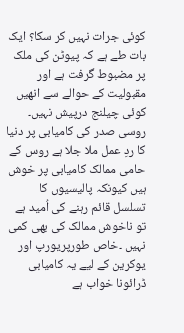کوئی جرات نہیں کر سکا؟ ایک بات طے ہے کہ پیوٹن کی ملک پر مضبوط گرفت ہے اور مقبولیت کے حوالے سے انھیں کوئی چیلنج درپیش نہیں۔
روسی صدر کی کامیابی پر دنیا کا ردِ عمل ملا جلا ہے روس کے حامی ممالک کامیابی پر خوش ہیں کیونکہ پالیسیوں کا تسلسل قائم رہنے کی اُمید ہے تو ناخوش ممالک کی بھی کمی نہیں ۔خاص طورپریورپ اور یوکرین کے لیے یہ کامیابی ڈرائونا خواب ہے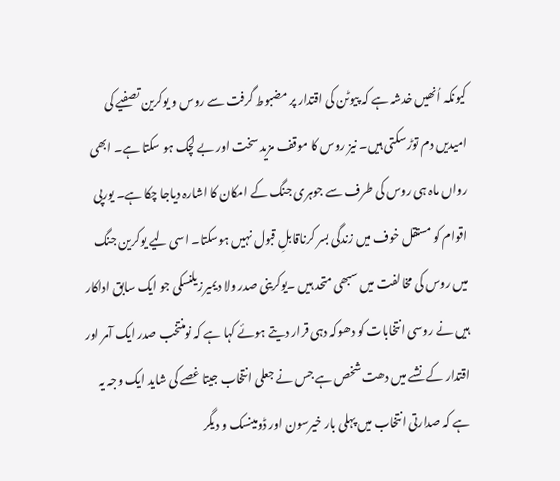کیونکہ اُنھیں خدشہ ہے کہ پیوٹن کی اقتدار پر مضبوط گرفت سے روس و یوکرین تصفیے کی امیدیں دم توڑ سکتی ہیں۔ نیز روس کا موقف مزید سخت اور بے لچک ہو سکتا ہے۔ ابھی رواں ماہ ہی روس کی طرف سے جوہری جنگ کے امکان کا اشارہ دیاجا چکا ہے۔ یورپی اقوام کو مستقل خوف میں زندگی بسر کرناقابلِ قبول نہیں ہوسکتا۔ اسی لیے یوکرین جنگ میں روس کی مخالفت میں سبھی متحد ہیں ۔یوکرینی صدر ولا دیمیرزیلنسکی جو ایک سابق اداکار ہیں نے روسی انتخابات کو دھوکہ دہی قرار دیتے ہوئے کہا ہے کہ نومنتخب صدر ایک آمر اور اقتدار کے نشے میں دھت شخص ہے جس نے جعلی انتخاب جیتا غصے کی شاید ایک وجہ یہ ہے کہ صدارتی انتخاب میں پہلی بار خیرسون اور ڈومینسک و دیگر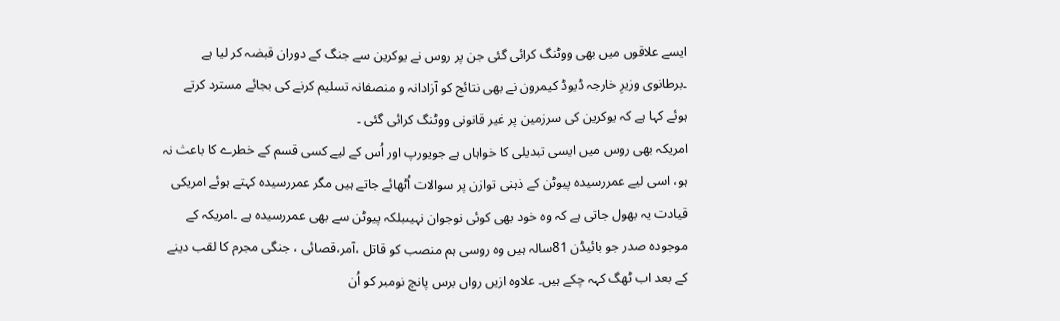ایسے علاقوں میں بھی ووٹنگ کرائی گئی جن پر روس نے یوکرین سے جنگ کے دوران قبضہ کر لیا ہے ۔برطانوی وزیرِ خارجہ ڈیوڈ کیمرون نے بھی نتائج کو آزادانہ و منصفانہ تسلیم کرنے کی بجائے مسترد کرتے ہوئے کہا ہے کہ یوکرین کی سرزمین پر غیر قانونی ووٹنگ کرائی گئی ۔
امریکہ بھی روس میں ایسی تبدیلی کا خواہاں ہے جویورپ اور اُس کے لیے کسی قسم کے خطرے کا باعث نہ ہو، اسی لیے عمررسیدہ پیوٹن کے ذہنی توازن پر سوالات اُٹھائے جاتے ہیں مگر عمررسیدہ کہتے ہوئے امریکی قیادت یہ بھول جاتی ہے کہ وہ خود بھی کوئی نوجوان نہیںبلکہ پیوٹن سے بھی عمررسیدہ ہے ۔امریکہ کے موجودہ صدر جو بائیڈن 81سالہ ہیں وہ روسی ہم منصب کو قاتل ،آمر،قصائی ، جنگی مجرم کا لقب دینے کے بعد اب ٹھگ کہہ چکے ہیں۔ علاوہ ازیں رواں برس پانچ نومبر کو اُن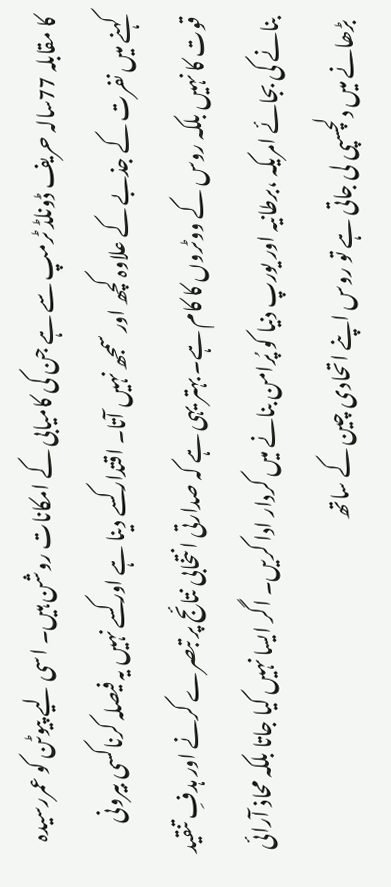کا مقابلہ 77سالہ حریف ڈونلڈ ٹرمپ سے ہے جن کی کامیابی کے امکانات روشن ہیں۔ اسی لیے پیوٹن کو عمررسیدہ کہنے میں نفرت کے جذبے کے علاوہ کچھ اور سمجھ نہیں آتا۔ اقتدار کسے دینا ہے اور کسے نہیں یہ فیصلہ کرناکسی بیرونی قوت کا نہیں بلکہ روس کے ووٹروں کا کام ہے۔ بہتر یہی ہے کہ صدارتی انتخابی نتائج پر تبصرے کرنے اور ہدفِ تنقید بنانے کی بجائے امریکہ ،برطانیہ اور یورپ دنیا کو پُرامن بنانے میں کردار ادا کریں۔ اگر ایسا نہیں کیا جاتا بلکہ محاذ آرائی بڑھانے میں دلچسپی لی جاتی ہے تو روس اپنے اتحادی چین کے ساتھ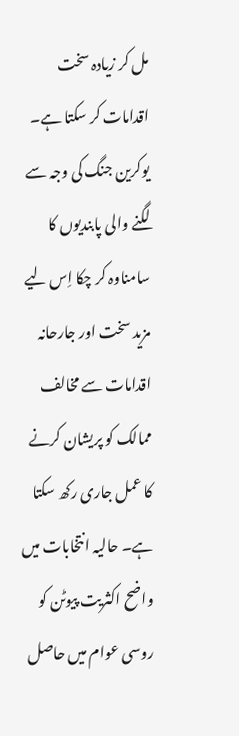مل کر زیادہ سخت اقدامات کر سکتا ہے۔ یوکرین جنگ کی وجہ سے لگنے والی پابندیوں کا سامناوہ کر چکا اِس لیے مزید سخت اور جارحانہ اقدامات سے مخالف ممالک کو پریشان کرنے کا عمل جاری رکھ سکتا ہے۔ حالیہ انتخابات میں واضح اکثریت پیوٹن کو روسی عوام میں حاصل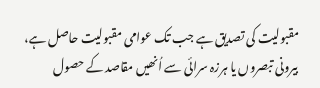مقبولیت کی تصدیق ہے جب تک عوامی مقبولیت حاصل ہے، بیرونی تبصروں یا ہرزہ سرائی سے اُنھیں مقاصد کے حصول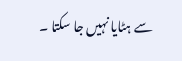سے ہٹایا نہیں جا سکتا ۔